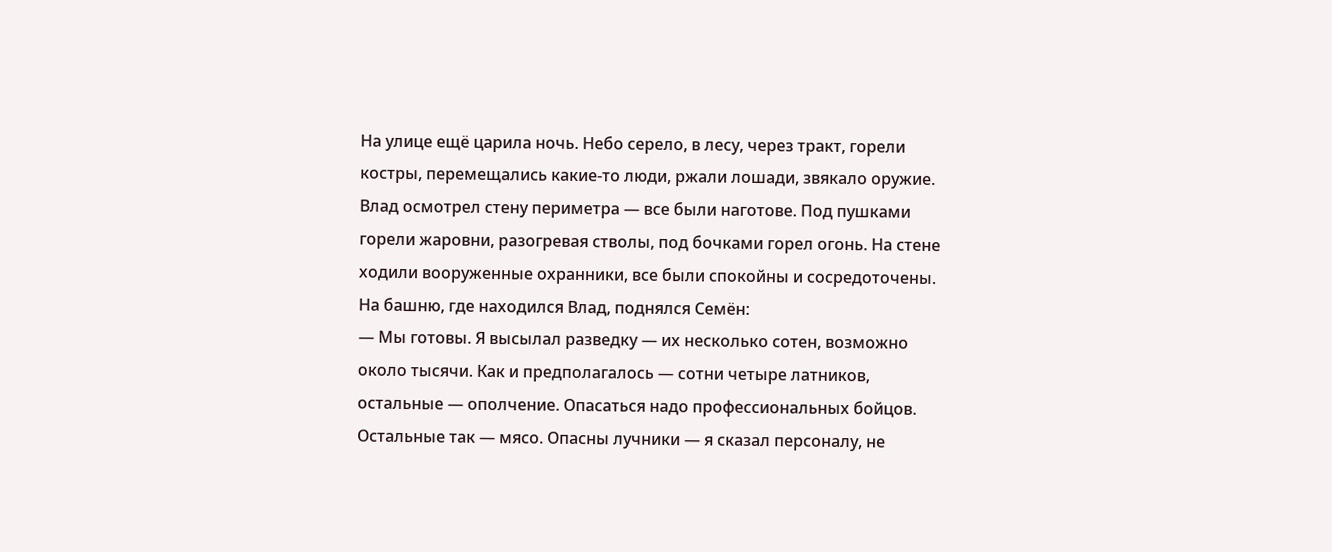На улице ещё царила ночь. Небо серело, в лесу, через тракт, горели костры, перемещались какие-то люди, ржали лошади, звякало оружие. Влад осмотрел стену периметра — все были наготове. Под пушками горели жаровни, разогревая стволы, под бочками горел огонь. На стене ходили вооруженные охранники, все были спокойны и сосредоточены. На башню, где находился Влад, поднялся Семён:
— Мы готовы. Я высылал разведку — их несколько сотен, возможно около тысячи. Как и предполагалось — сотни четыре латников, остальные — ополчение. Опасаться надо профессиональных бойцов. Остальные так — мясо. Опасны лучники — я сказал персоналу, не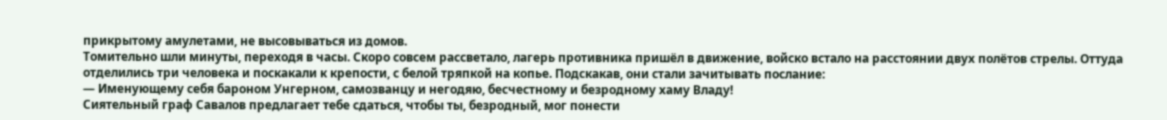прикрытому амулетами, не высовываться из домов.
Томительно шли минуты, переходя в часы. Скоро совсем рассветало, лагерь противника пришёл в движение, войско встало на расстоянии двух полётов стрелы. Оттуда отделились три человека и поскакали к крепости, с белой тряпкой на копье. Подскакав, они стали зачитывать послание:
— Именующему себя бароном Унгерном, самозванцу и негодяю, бесчестному и безродному хаму Владу!
Сиятельный граф Савалов предлагает тебе сдаться, чтобы ты, безродный, мог понести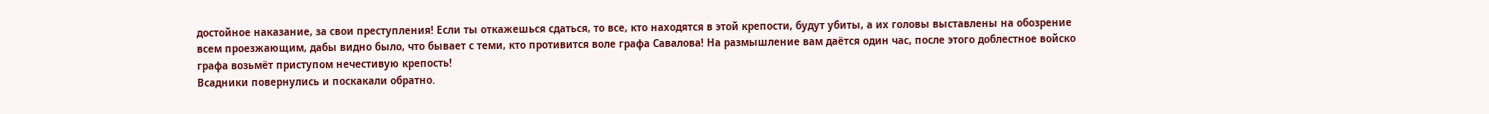достойное наказание, за свои преступления! Если ты откажешься сдаться, то все, кто находятся в этой крепости, будут убиты, а их головы выставлены на обозрение всем проезжающим, дабы видно было, что бывает с теми, кто противится воле графа Савалова! На размышление вам даётся один час, после этого доблестное войско графа возьмёт приступом нечестивую крепость!
Всадники повернулись и поскакали обратно.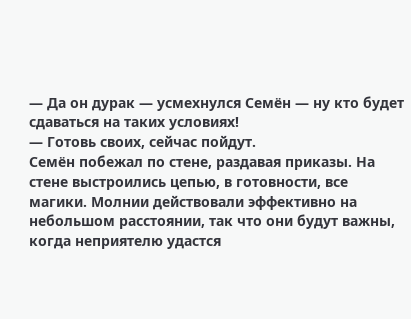— Да он дурак — усмехнулся Семён — ну кто будет сдаваться на таких условиях!
— Готовь своих, сейчас пойдут.
Семён побежал по стене, раздавая приказы. На стене выстроились цепью, в готовности, все магики. Молнии действовали эффективно на небольшом расстоянии, так что они будут важны, когда неприятелю удастся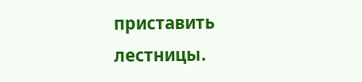приставить лестницы.